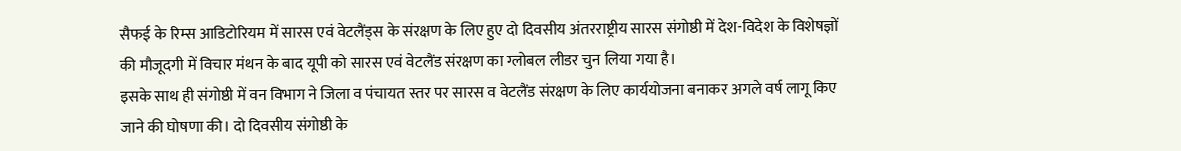सैफई के रिम्स आडिटोरियम में सारस एवं वेटलैंड्स के संरक्षण के लिए हुए दो दिवसीय अंतरराष्ट्रीय सारस संगोष्ठी में देश-विदेश के विशेषज्ञों की मौजूदगी में विचार मंथन के बाद यूपी को सारस एवं वेटलैंड संरक्षण का ग्लोबल लीडर चुन लिया गया है।
इसके साथ ही संगोष्ठी में वन विभाग ने जिला व पंचायत स्तर पर सारस व वेटलैंड संरक्षण के लिए कार्ययोजना बनाकर अगले वर्ष लागू किए जाने की घोषणा की। दो दिवसीय संगोष्ठी के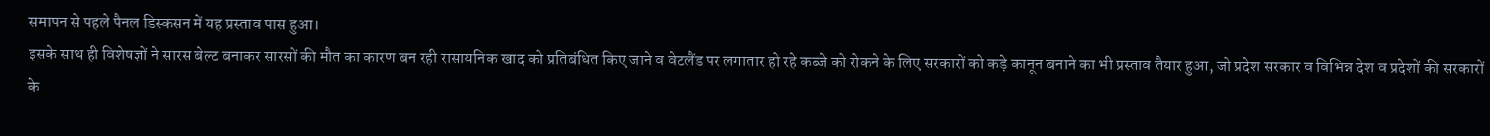समापन से पहले पैनल डिस्कसन में यह प्रस्ताव पास हुआ।
इसके साथ ही विशेषज्ञों ने सारस बेल्ट बनाकर सारसों की मौत का कारण बन रही रासायनिक खाद को प्रतिबंधित किए जाने व वेटलैंड पर लगातार हो रहे कब्जे को रोकने के लिए सरकारों को कड़े कानून बनाने का भी प्रस्ताव तैयार हुआ, जो प्रदेश सरकार व विभिन्न देश व प्रदेशों की सरकारों के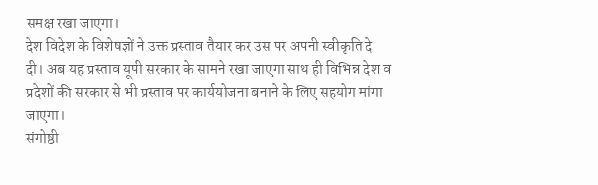समक्ष रखा जाएगा।
देश विदेश के विशेषज्ञों ने उक्त प्रस्ताव तैयार कर उस पर अपनी स्वीकृति दे दी। अब यह प्रस्ताव यूपी सरकार के सामने रखा जाएगा साथ ही विभिन्न देश व प्रदेशों की सरकार से भी प्रस्ताव पर कार्ययोजना बनाने के लिए सहयोग मांगा जाएगा।
संगोष्ठी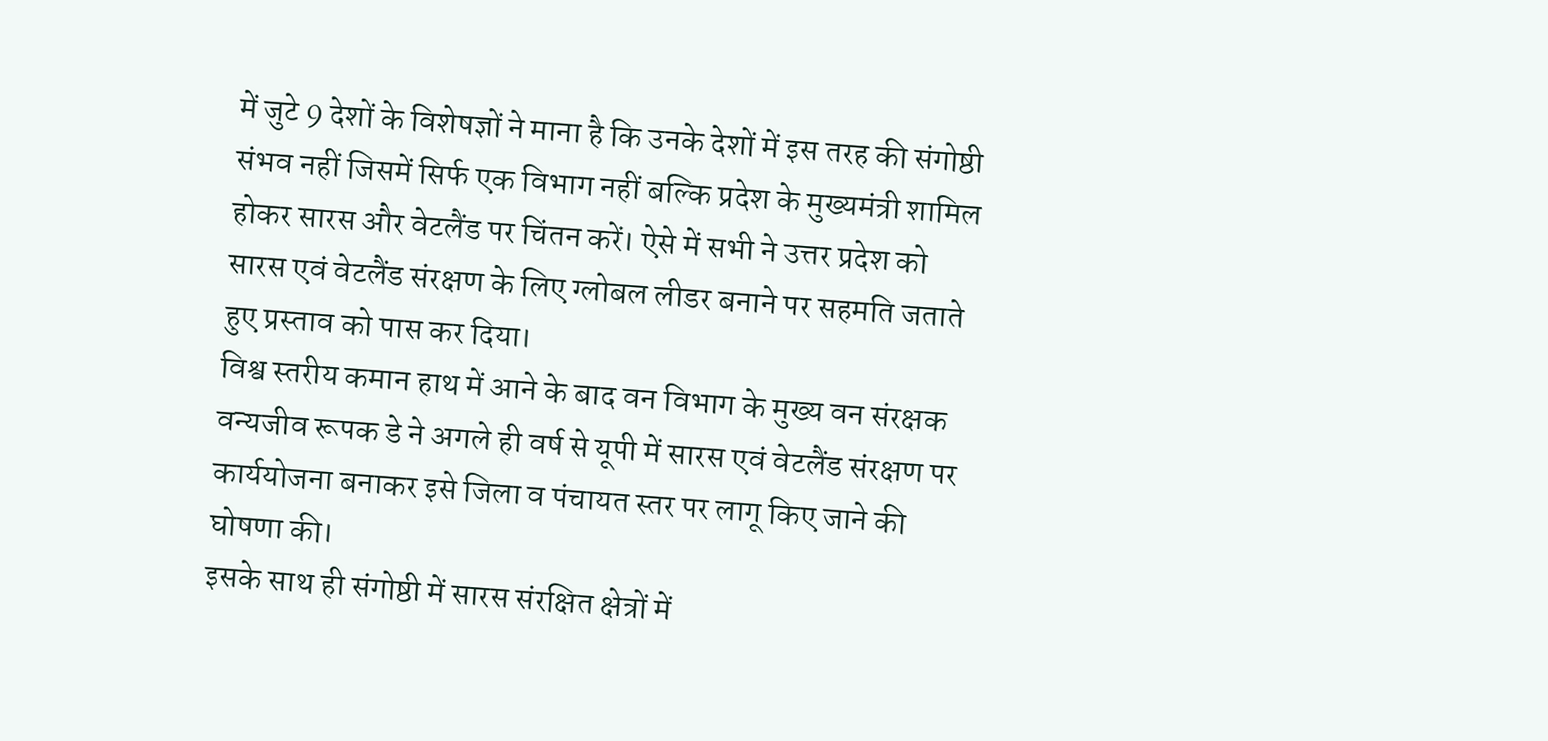में जुटे 9 देशों के विशेषज्ञों ने माना है कि उनके देशों में इस तरह की संगोष्ठी संभव नहीं जिसमें सिर्फ एक विभाग नहीं बल्कि प्रदेश के मुख्यमंत्री शामिल होकर सारस और वेटलैंड पर चिंतन करें। ऐसे में सभी ने उत्तर प्रदेश को सारस एवं वेटलैंड संरक्षण के लिए ग्लोबल लीडर बनाने पर सहमति जताते हुए प्रस्ताव को पास कर दिया।
विश्व स्तरीय कमान हाथ में आने के बाद वन विभाग के मुख्य वन संरक्षक वन्यजीव रूपक डे ने अगले ही वर्ष से यूपी में सारस एवं वेटलैंड संरक्षण पर कार्ययोजना बनाकर इसे जिला व पंचायत स्तर पर लागू किए जाने की घोषणा की।
इसके साथ ही संगोष्ठी में सारस संरक्षित क्षेत्रों में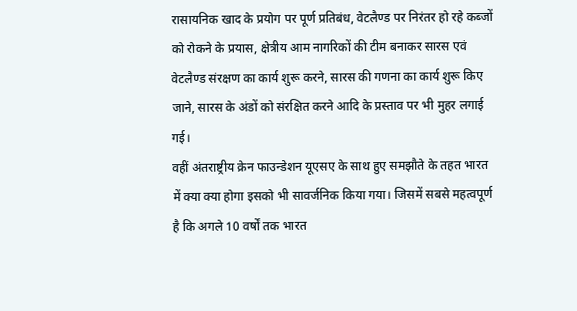रासायनिक खाद के प्रयोग पर पूर्ण प्रतिबंध, वेटलैण्ड पर निरंतर हो रहे कब्जों को रोकने के प्रयास, क्षेत्रीय आम नागरिकों की टीम बनाकर सारस एवं वेटलैण्ड संरक्षण का कार्य शुरू करने, सारस की गणना का कार्य शुरू किए जाने, सारस के अंडों को संरक्षित करने आदि के प्रस्ताव पर भी मुहर लगाई गई।
वहीं अंतराष्ट्रीय क्रेन फाउन्डेशन यूएसए के साथ हुए समझौते के तहत भारत में क्या क्या होगा इसको भी सावर्जनिक किया गया। जिसमें सबसे महत्वपूर्ण है कि अगले 10 वर्षों तक भारत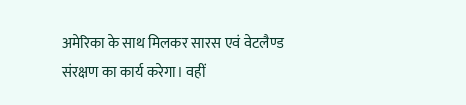अमेरिका के साथ मिलकर सारस एवं वेटलैण्ड संरक्षण का कार्य करेगा। वहीं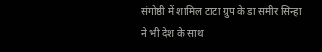संगोष्ठी में शामिल टाटा ग्रुप के डा समीर सिन्हा ने भी देश के साथ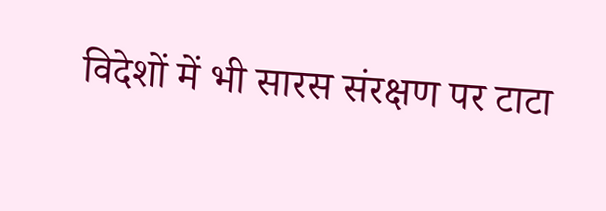विदेशों में भी सारस संरक्षण पर टाटा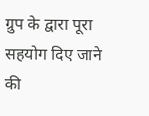ग्रुप के द्वारा पूरा सहयोग दिए जाने की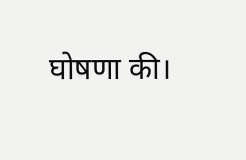घोषणा की।